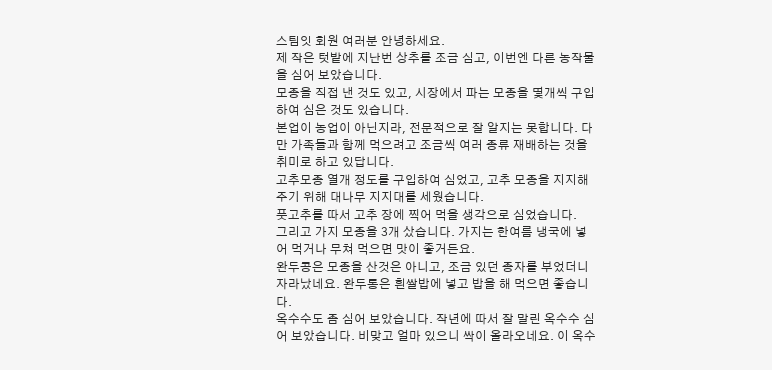스팀잇 회원 여러분 안녕하세요.
제 작은 텃밭에 지난번 상추를 조금 심고, 이번엔 다른 농작물을 심어 보았습니다.
모종을 직접 낸 것도 있고, 시장에서 파는 모종을 몇개씩 구입하여 심은 것도 있습니다.
본업이 농업이 아닌지라, 전문적으로 잘 알지는 못합니다. 다만 가족들과 함께 먹으려고 조금씩 여러 종류 재배하는 것을 취미로 하고 있답니다.
고추모종 열개 정도를 구입하여 심었고, 고추 모종을 지지해 주기 위해 대나무 지지대를 세웠습니다.
풋고추를 따서 고추 장에 찍어 먹을 생각으로 심었습니다.
그리고 가지 모종을 3개 샀습니다. 가지는 한여름 냉국에 넣어 먹거나 무쳐 먹으면 맛이 좋거든요.
완두콩은 모종을 산것은 아니고, 조금 있던 종자를 부었더니 자라났네요. 완두통은 흰쌀밥에 넣고 밥을 해 먹으면 좋습니다.
옥수수도 좀 심어 보았습니다. 작년에 따서 잘 말린 옥수수 심어 보았습니다. 비맞고 얼마 있으니 싹이 올라오네요. 이 옥수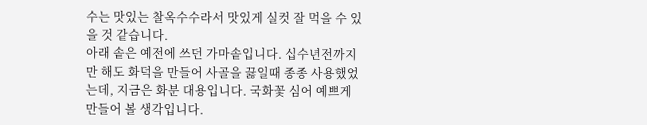수는 맛있는 찰옥수수라서 맛있게 실컷 잘 먹을 수 있을 것 같습니다.
아래 솥은 예전에 쓰던 가마솥입니다. 십수년전까지만 해도 화덕을 만들어 사골을 끓일때 종종 사용했었는데, 지금은 화분 대용입니다. 국화꽃 심어 예쁘게 만들어 볼 생각입니다.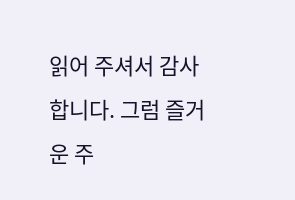읽어 주셔서 감사합니다. 그럼 즐거운 주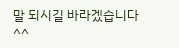말 되시길 바라겠습니다^^